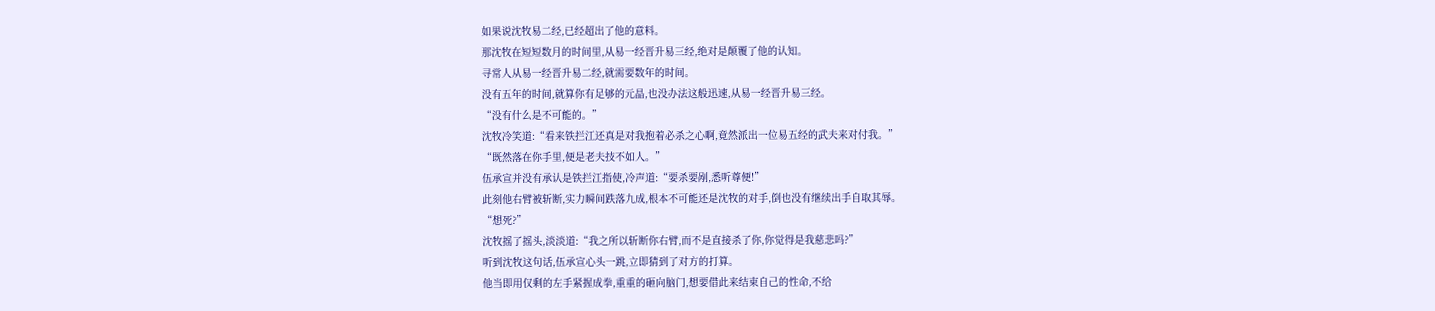如果说沈牧易二经,已经超出了他的意料。
那沈牧在短短数月的时间里,从易一经晋升易三经,绝对是颠覆了他的认知。
寻常人从易一经晋升易二经,就需要数年的时间。
没有五年的时间,就算你有足够的元晶,也没办法这般迅速,从易一经晋升易三经。
“没有什么是不可能的。”
沈牧冷笑道:“看来铁拦江还真是对我抱着必杀之心啊,竟然派出一位易五经的武夫来对付我。”
“既然落在你手里,便是老夫技不如人。”
伍承宣并没有承认是铁拦江指使,冷声道:“要杀要剐,悉听尊便!”
此刻他右臂被斩断,实力瞬间跌落九成,根本不可能还是沈牧的对手,倒也没有继续出手自取其辱。
“想死?”
沈牧摇了摇头,淡淡道:“我之所以斩断你右臂,而不是直接杀了你,你觉得是我慈悲吗?”
听到沈牧这句话,伍承宣心头一跳,立即猜到了对方的打算。
他当即用仅剩的左手紧握成拳,重重的砸向脑门,想要借此来结束自己的性命,不给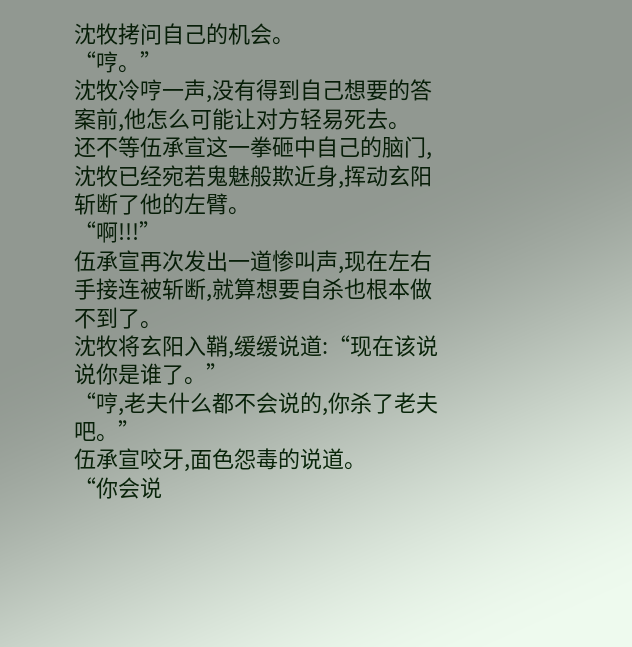沈牧拷问自己的机会。
“哼。”
沈牧冷哼一声,没有得到自己想要的答案前,他怎么可能让对方轻易死去。
还不等伍承宣这一拳砸中自己的脑门,沈牧已经宛若鬼魅般欺近身,挥动玄阳斩断了他的左臂。
“啊!!!”
伍承宣再次发出一道惨叫声,现在左右手接连被斩断,就算想要自杀也根本做不到了。
沈牧将玄阳入鞘,缓缓说道:“现在该说说你是谁了。”
“哼,老夫什么都不会说的,你杀了老夫吧。”
伍承宣咬牙,面色怨毒的说道。
“你会说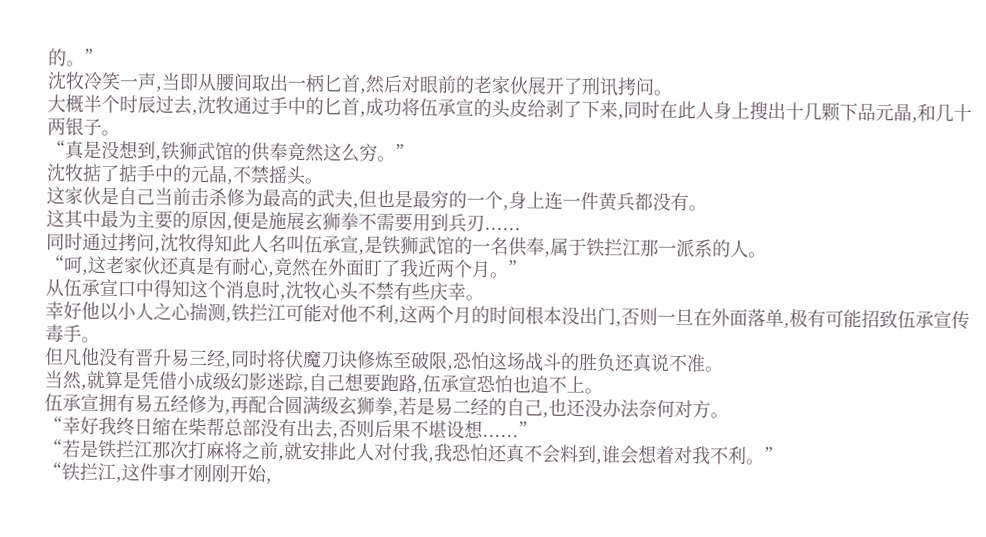的。”
沈牧冷笑一声,当即从腰间取出一柄匕首,然后对眼前的老家伙展开了刑讯拷问。
大概半个时辰过去,沈牧通过手中的匕首,成功将伍承宣的头皮给剥了下来,同时在此人身上搜出十几颗下品元晶,和几十两银子。
“真是没想到,铁狮武馆的供奉竟然这么穷。”
沈牧掂了掂手中的元晶,不禁摇头。
这家伙是自己当前击杀修为最高的武夫,但也是最穷的一个,身上连一件黄兵都没有。
这其中最为主要的原因,便是施展玄狮拳不需要用到兵刃......
同时通过拷问,沈牧得知此人名叫伍承宣,是铁狮武馆的一名供奉,属于铁拦江那一派系的人。
“呵,这老家伙还真是有耐心,竟然在外面盯了我近两个月。”
从伍承宣口中得知这个消息时,沈牧心头不禁有些庆幸。
幸好他以小人之心揣测,铁拦江可能对他不利,这两个月的时间根本没出门,否则一旦在外面落单,极有可能招致伍承宣传毒手。
但凡他没有晋升易三经,同时将伏魔刀诀修炼至破限,恐怕这场战斗的胜负还真说不准。
当然,就算是凭借小成级幻影迷踪,自己想要跑路,伍承宣恐怕也追不上。
伍承宣拥有易五经修为,再配合圆满级玄狮拳,若是易二经的自己,也还没办法奈何对方。
“幸好我终日缩在柴帮总部没有出去,否则后果不堪设想......”
“若是铁拦江那次打麻将之前,就安排此人对付我,我恐怕还真不会料到,谁会想着对我不利。”
“铁拦江,这件事才刚刚开始,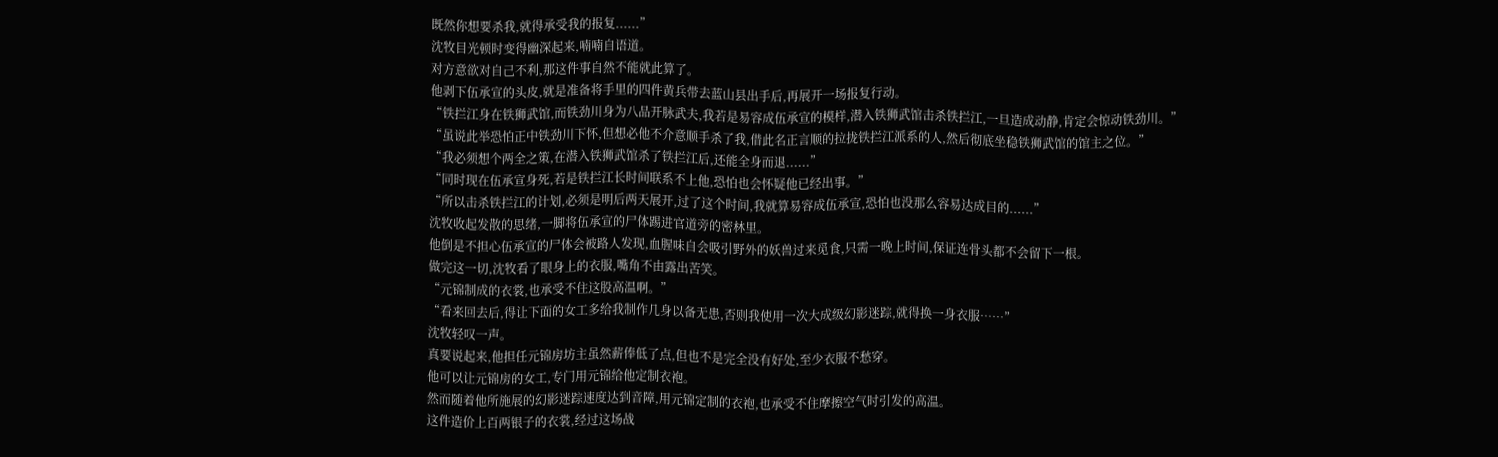既然你想要杀我,就得承受我的报复......”
沈牧目光顿时变得幽深起来,喃喃自语道。
对方意欲对自己不利,那这件事自然不能就此算了。
他剥下伍承宣的头皮,就是准备将手里的四件黄兵带去蓝山县出手后,再展开一场报复行动。
“铁拦江身在铁狮武馆,而铁劲川身为八品开脉武夫,我若是易容成伍承宣的模样,潜入铁狮武馆击杀铁拦江,一旦造成动静,肯定会惊动铁劲川。”
“虽说此举恐怕正中铁劲川下怀,但想必他不介意顺手杀了我,借此名正言顺的拉拢铁拦江派系的人,然后彻底坐稳铁狮武馆的馆主之位。”
“我必须想个两全之策,在潜入铁狮武馆杀了铁拦江后,还能全身而退......”
“同时现在伍承宣身死,若是铁拦江长时间联系不上他,恐怕也会怀疑他已经出事。”
“所以击杀铁拦江的计划,必须是明后两天展开,过了这个时间,我就算易容成伍承宣,恐怕也没那么容易达成目的......”
沈牧收起发散的思绪,一脚将伍承宣的尸体踢进官道旁的密林里。
他倒是不担心伍承宣的尸体会被路人发现,血腥味自会吸引野外的妖兽过来觅食,只需一晚上时间,保证连骨头都不会留下一根。
做完这一切,沈牧看了眼身上的衣服,嘴角不由露出苦笑。
“元锦制成的衣裳,也承受不住这股高温啊。”
“看来回去后,得让下面的女工多给我制作几身以备无患,否则我使用一次大成级幻影迷踪,就得换一身衣服……”
沈牧轻叹一声。
真要说起来,他担任元锦房坊主虽然薪俸低了点,但也不是完全没有好处,至少衣服不愁穿。
他可以让元锦房的女工,专门用元锦给他定制衣袍。
然而随着他所施展的幻影迷踪速度达到音障,用元锦定制的衣袍,也承受不住摩擦空气时引发的高温。
这件造价上百两银子的衣裳,经过这场战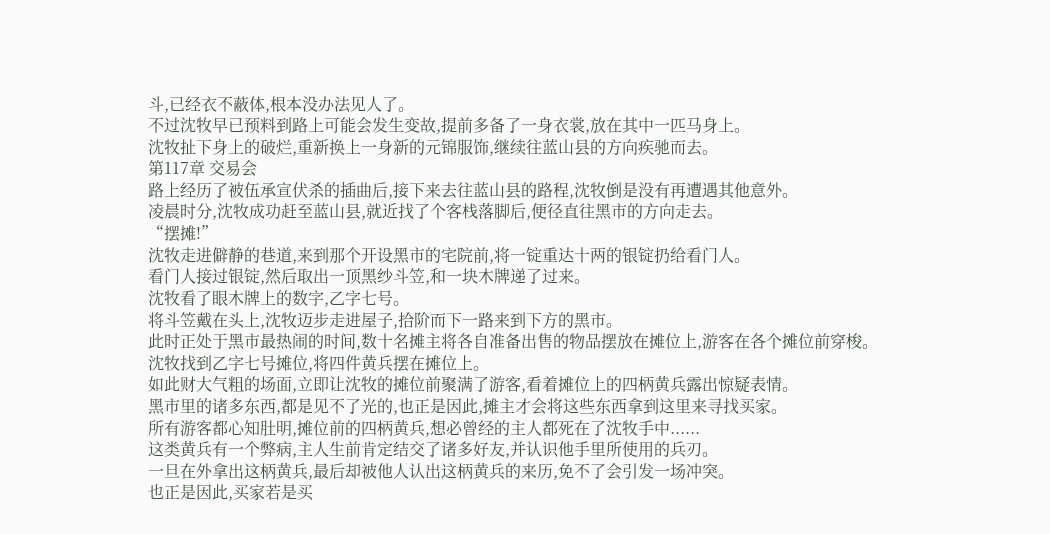斗,已经衣不蔽体,根本没办法见人了。
不过沈牧早已预料到路上可能会发生变故,提前多备了一身衣裳,放在其中一匹马身上。
沈牧扯下身上的破烂,重新换上一身新的元锦服饰,继续往蓝山县的方向疾驰而去。
第117章 交易会
路上经历了被伍承宣伏杀的插曲后,接下来去往蓝山县的路程,沈牧倒是没有再遭遇其他意外。
凌晨时分,沈牧成功赶至蓝山县,就近找了个客栈落脚后,便径直往黑市的方向走去。
“摆摊!”
沈牧走进僻静的巷道,来到那个开设黑市的宅院前,将一锭重达十两的银锭扔给看门人。
看门人接过银锭,然后取出一顶黑纱斗笠,和一块木牌递了过来。
沈牧看了眼木牌上的数字,乙字七号。
将斗笠戴在头上,沈牧迈步走进屋子,拾阶而下一路来到下方的黑市。
此时正处于黑市最热闹的时间,数十名摊主将各自准备出售的物品摆放在摊位上,游客在各个摊位前穿梭。
沈牧找到乙字七号摊位,将四件黄兵摆在摊位上。
如此财大气粗的场面,立即让沈牧的摊位前聚满了游客,看着摊位上的四柄黄兵露出惊疑表情。
黑市里的诸多东西,都是见不了光的,也正是因此,摊主才会将这些东西拿到这里来寻找买家。
所有游客都心知肚明,摊位前的四柄黄兵,想必曾经的主人都死在了沈牧手中......
这类黄兵有一个弊病,主人生前肯定结交了诸多好友,并认识他手里所使用的兵刃。
一旦在外拿出这柄黄兵,最后却被他人认出这柄黄兵的来历,免不了会引发一场冲突。
也正是因此,买家若是买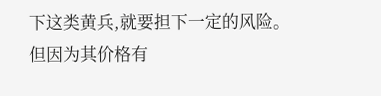下这类黄兵,就要担下一定的风险。
但因为其价格有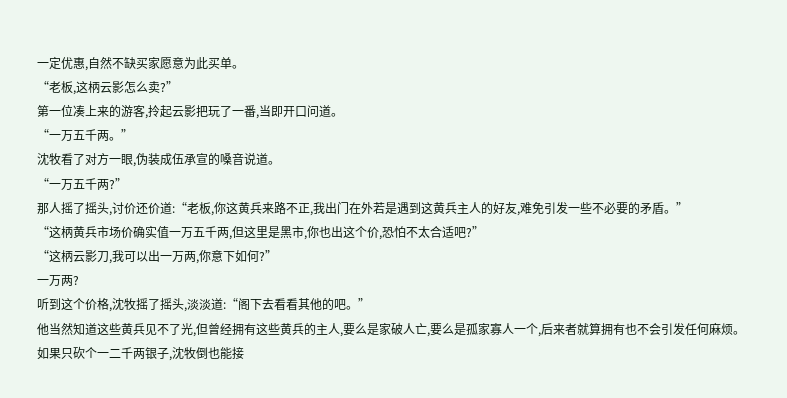一定优惠,自然不缺买家愿意为此买单。
“老板,这柄云影怎么卖?”
第一位凑上来的游客,拎起云影把玩了一番,当即开口问道。
“一万五千两。”
沈牧看了对方一眼,伪装成伍承宣的嗓音说道。
“一万五千两?”
那人摇了摇头,讨价还价道:“老板,你这黄兵来路不正,我出门在外若是遇到这黄兵主人的好友,难免引发一些不必要的矛盾。”
“这柄黄兵市场价确实值一万五千两,但这里是黑市,你也出这个价,恐怕不太合适吧?”
“这柄云影刀,我可以出一万两,你意下如何?”
一万两?
听到这个价格,沈牧摇了摇头,淡淡道:“阁下去看看其他的吧。”
他当然知道这些黄兵见不了光,但曾经拥有这些黄兵的主人,要么是家破人亡,要么是孤家寡人一个,后来者就算拥有也不会引发任何麻烦。
如果只砍个一二千两银子,沈牧倒也能接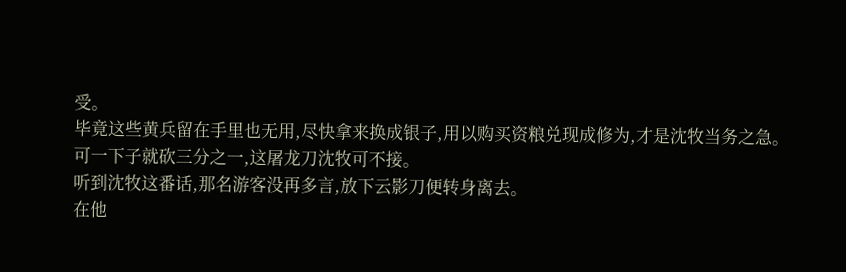受。
毕竟这些黄兵留在手里也无用,尽快拿来换成银子,用以购买资粮兑现成修为,才是沈牧当务之急。
可一下子就砍三分之一,这屠龙刀沈牧可不接。
听到沈牧这番话,那名游客没再多言,放下云影刀便转身离去。
在他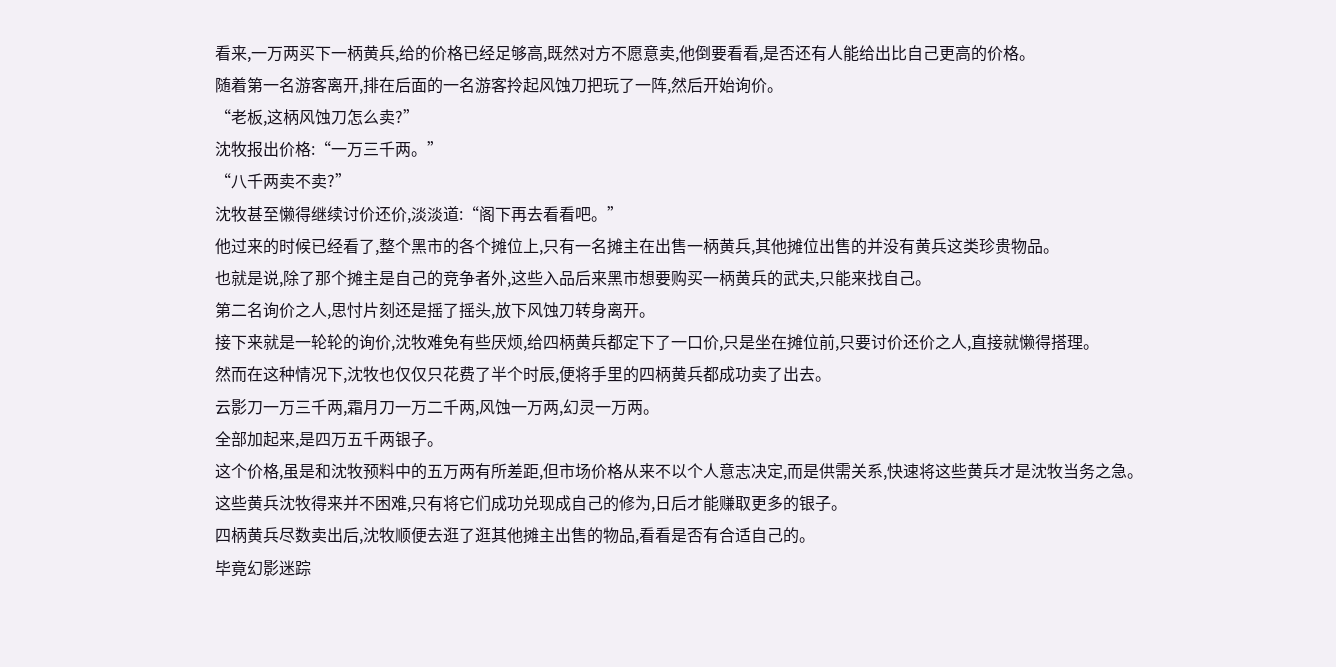看来,一万两买下一柄黄兵,给的价格已经足够高,既然对方不愿意卖,他倒要看看,是否还有人能给出比自己更高的价格。
随着第一名游客离开,排在后面的一名游客拎起风蚀刀把玩了一阵,然后开始询价。
“老板,这柄风蚀刀怎么卖?”
沈牧报出价格:“一万三千两。”
“八千两卖不卖?”
沈牧甚至懒得继续讨价还价,淡淡道:“阁下再去看看吧。”
他过来的时候已经看了,整个黑市的各个摊位上,只有一名摊主在出售一柄黄兵,其他摊位出售的并没有黄兵这类珍贵物品。
也就是说,除了那个摊主是自己的竞争者外,这些入品后来黑市想要购买一柄黄兵的武夫,只能来找自己。
第二名询价之人,思忖片刻还是摇了摇头,放下风蚀刀转身离开。
接下来就是一轮轮的询价,沈牧难免有些厌烦,给四柄黄兵都定下了一口价,只是坐在摊位前,只要讨价还价之人,直接就懒得搭理。
然而在这种情况下,沈牧也仅仅只花费了半个时辰,便将手里的四柄黄兵都成功卖了出去。
云影刀一万三千两,霜月刀一万二千两,风蚀一万两,幻灵一万两。
全部加起来,是四万五千两银子。
这个价格,虽是和沈牧预料中的五万两有所差距,但市场价格从来不以个人意志决定,而是供需关系,快速将这些黄兵才是沈牧当务之急。
这些黄兵沈牧得来并不困难,只有将它们成功兑现成自己的修为,日后才能赚取更多的银子。
四柄黄兵尽数卖出后,沈牧顺便去逛了逛其他摊主出售的物品,看看是否有合适自己的。
毕竟幻影迷踪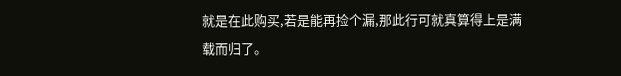就是在此购买,若是能再捡个漏,那此行可就真算得上是满载而归了。